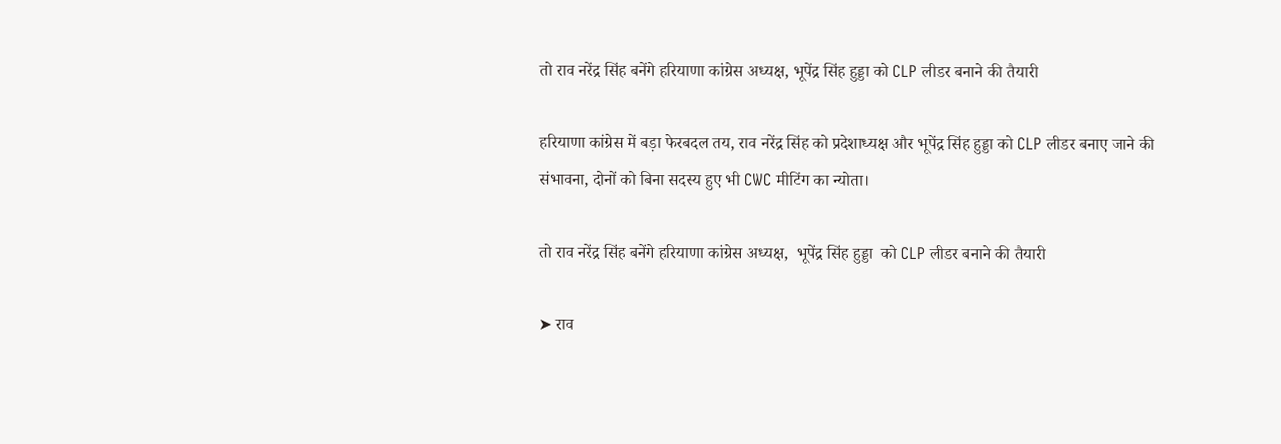तो राव नरेंद्र सिंह बनेंगे हरियाणा कांग्रेस अध्यक्ष, भूपेंद्र सिंह हुड्डा को CLP लीडर बनाने की तैयारी

हरियाणा कांग्रेस में बड़ा फेरबदल तय, राव नरेंद्र सिंह को प्रदेशाध्यक्ष और भूपेंद्र सिंह हुड्डा को CLP लीडर बनाए जाने की संभावना, दोनों को बिना सदस्य हुए भी CWC मीटिंग का न्योता।

तो राव नरेंद्र सिंह बनेंगे हरियाणा कांग्रेस अध्यक्ष,  भूपेंद्र सिंह हुड्डा  को CLP लीडर बनाने की तैयारी

➤ राव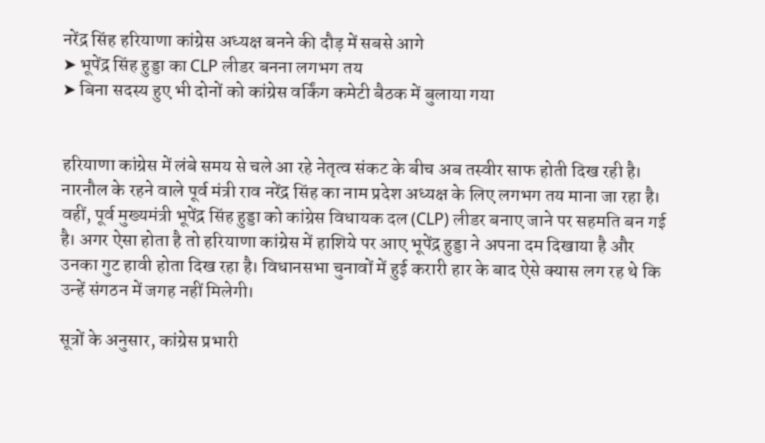नरेंद्र सिंह हरियाणा कांग्रेस अध्यक्ष बनने की दौड़ में सबसे आगे
➤ भूपेंद्र सिंह हुड्डा का CLP लीडर बनना लगभग तय
➤ बिना सदस्य हुए भी दोनों को कांग्रेस वर्किंग कमेटी बैठक में बुलाया गया


हरियाणा कांग्रेस में लंबे समय से चले आ रहे नेतृत्व संकट के बीच अब तस्वीर साफ होती दिख रही है। नारनौल के रहने वाले पूर्व मंत्री राव नरेंद्र सिंह का नाम प्रदेश अध्यक्ष के लिए लगभग तय माना जा रहा है। वहीं, पूर्व मुख्यमंत्री भूपेंद्र सिंह हुड्डा को कांग्रेस विधायक दल (CLP) लीडर बनाए जाने पर सहमति बन गई है। अगर ऐसा होता है तो हरियाणा कांग्रेस में हाशिये पर आए भूपेंद्र हुड्डा ने अपना दम दिखाया है और उनका गुट हावी होता दिख रहा है। विधानसभा चुनावों में हुई करारी हार के बाद ऐसे क्‍यास लग रह थे कि उन्‍हें संगठन में जगह नहीं‍ मिलेगी।

सूत्रों के अनुसार, कांग्रेस प्रभारी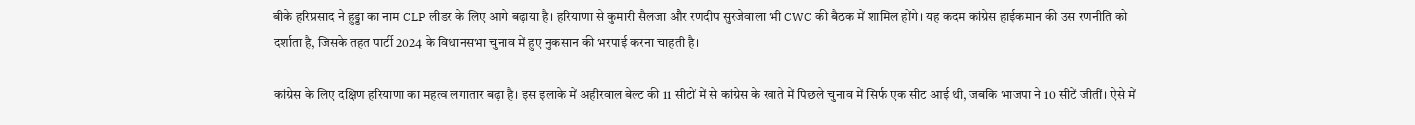बीके हरिप्रसाद ने हुड्डा का नाम CLP लीडर के लिए आगे बढ़ाया है। हरियाणा से कुमारी सैलजा और रणदीप सुरजेवाला भी CWC की बैठक में शामिल होंगे। यह कदम कांग्रेस हाईकमान की उस रणनीति को दर्शाता है, जिसके तहत पार्टी 2024 के विधानसभा चुनाव में हुए नुकसान की भरपाई करना चाहती है।

कांग्रेस के लिए दक्षिण हरियाणा का महत्व लगातार बढ़ा है। इस इलाके में अहीरवाल बेल्ट की 11 सीटों में से कांग्रेस के खाते में पिछले चुनाव में सिर्फ एक सीट आई थी, जबकि भाजपा ने 10 सीटें जीतीं। ऐसे में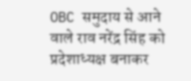OBC समुदाय से आने वाले राव नरेंद्र सिंह को प्रदेशाध्यक्ष बनाकर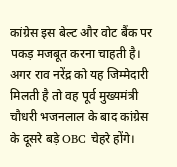कांग्रेस इस बेल्ट और वोट बैंक पर पकड़ मजबूत करना चाहती है। अगर राव नरेंद्र को यह जिम्मेदारी मिलती है तो वह पूर्व मुख्यमंत्री चौधरी भजनलाल के बाद कांग्रेस के दूसरे बड़े OBC चेहरे होंगे।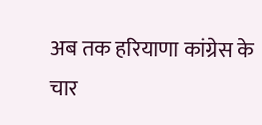अब तक हरियाणा कांग्रेस के चार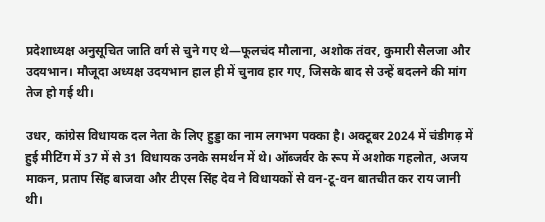प्रदेशाध्यक्ष अनुसूचित जाति वर्ग से चुने गए थे—फूलचंद मौलाना, अशोक तंवर, कुमारी सैलजा और उदयभान। मौजूदा अध्यक्ष उदयभान हाल ही में चुनाव हार गए, जिसके बाद से उन्हें बदलने की मांग तेज हो गई थी।

उधर, कांग्रेस विधायक दल नेता के लिए हुड्डा का नाम लगभग पक्का है। अक्टूबर 2024 में चंडीगढ़ में हुई मीटिंग में 37 में से 31 विधायक उनके समर्थन में थे। ऑब्जर्वर के रूप में अशोक गहलोत, अजय माकन, प्रताप सिंह बाजवा और टीएस सिंह देव ने विधायकों से वन-टू-वन बातचीत कर राय जानी थी।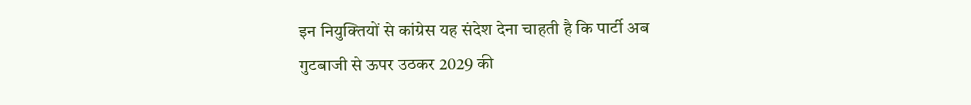इन नियुक्तियों से कांग्रेस यह संदेश देना चाहती है कि पार्टी अब गुटबाजी से ऊपर उठकर 2029 की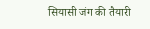सियासी जंग की तैयारी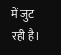में जुट रही है।